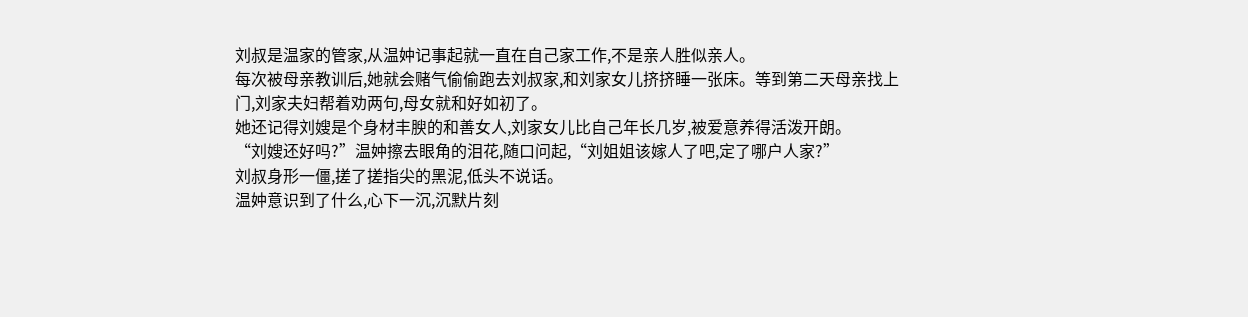刘叔是温家的管家,从温妕记事起就一直在自己家工作,不是亲人胜似亲人。
每次被母亲教训后,她就会赌气偷偷跑去刘叔家,和刘家女儿挤挤睡一张床。等到第二天母亲找上门,刘家夫妇帮着劝两句,母女就和好如初了。
她还记得刘嫂是个身材丰腴的和善女人,刘家女儿比自己年长几岁,被爱意养得活泼开朗。
“刘嫂还好吗?”温妕擦去眼角的泪花,随口问起,“刘姐姐该嫁人了吧,定了哪户人家?”
刘叔身形一僵,搓了搓指尖的黑泥,低头不说话。
温妕意识到了什么,心下一沉,沉默片刻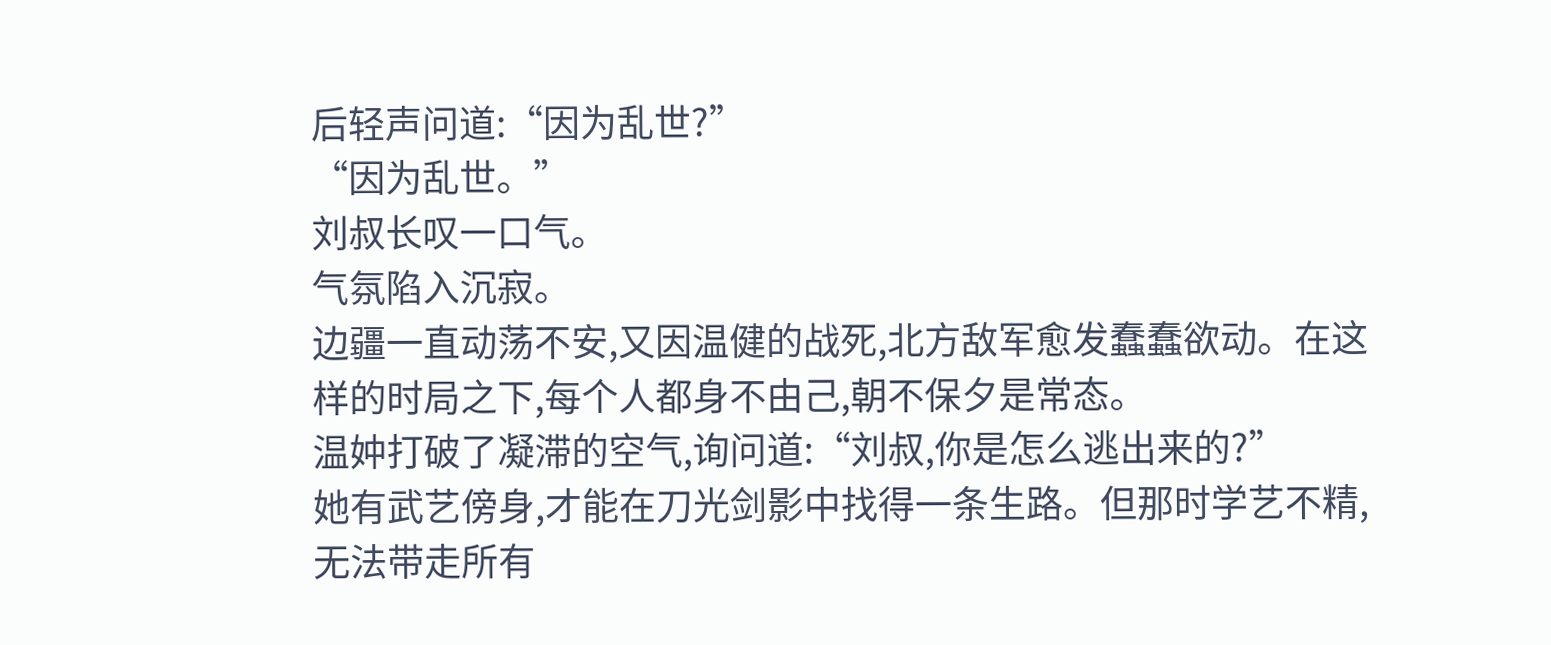后轻声问道:“因为乱世?”
“因为乱世。”
刘叔长叹一口气。
气氛陷入沉寂。
边疆一直动荡不安,又因温健的战死,北方敌军愈发蠢蠢欲动。在这样的时局之下,每个人都身不由己,朝不保夕是常态。
温妕打破了凝滞的空气,询问道:“刘叔,你是怎么逃出来的?”
她有武艺傍身,才能在刀光剑影中找得一条生路。但那时学艺不精,无法带走所有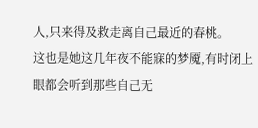人,只来得及救走离自己最近的春桃。
这也是她这几年夜不能寐的梦魇,有时闭上眼都会听到那些自己无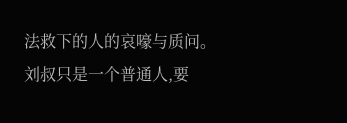法救下的人的哀嚎与质问。
刘叔只是一个普通人,要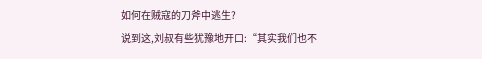如何在贼寇的刀斧中逃生?
说到这,刘叔有些犹豫地开口:“其实我们也不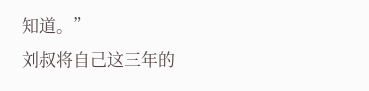知道。”
刘叔将自己这三年的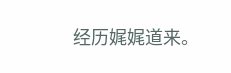经历娓娓道来。